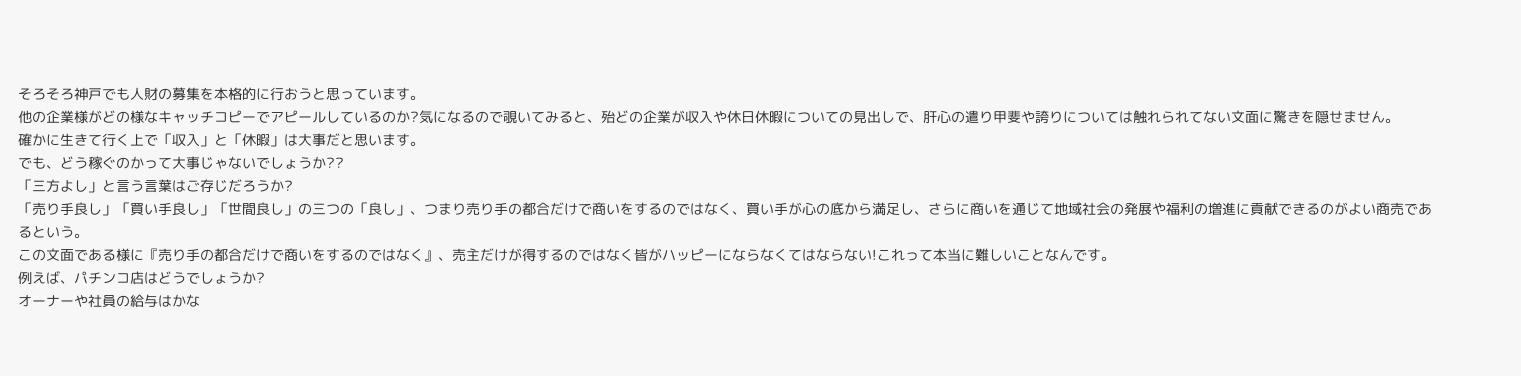そろそろ神戸でも人財の募集を本格的に行おうと思っています。
他の企業様がどの様なキャッチコピーでアピールしているのか?気になるので覗いてみると、殆どの企業が収入や休日休暇についての見出しで、肝心の遣り甲斐や誇りについては触れられてない文面に驚きを隠せません。
確かに生きて行く上で「収入」と「休暇」は大事だと思います。
でも、どう稼ぐのかって大事じゃないでしょうか??
「三方よし」と言う言葉はご存じだろうか?
「売り手良し」「買い手良し」「世間良し」の三つの「良し」、つまり売り手の都合だけで商いをするのではなく、買い手が心の底から満足し、さらに商いを通じて地域社会の発展や福利の増進に貢献できるのがよい商売であるという。
この文面である様に『売り手の都合だけで商いをするのではなく』、売主だけが得するのではなく皆がハッピーにならなくてはならない!これって本当に難しいことなんです。
例えば、パチンコ店はどうでしょうか?
オーナーや社員の給与はかな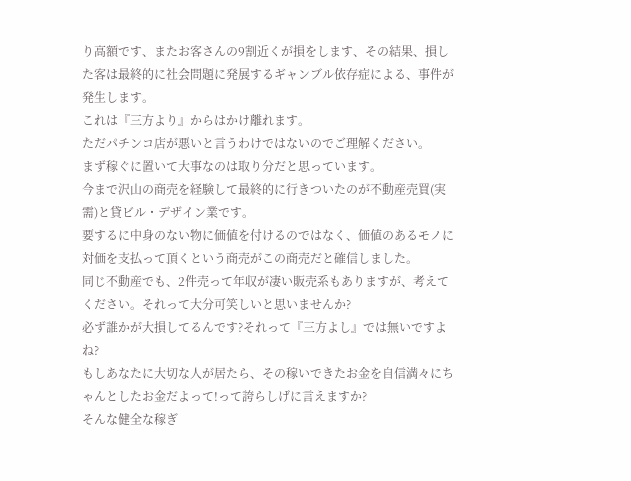り高額です、またお客さんの9割近くが損をします、その結果、損した客は最終的に社会問題に発展するギャンブル依存症による、事件が発生します。
これは『三方より』からはかけ離れます。
ただパチンコ店が悪いと言うわけではないのでご理解ください。
まず稼ぐに置いて大事なのは取り分だと思っています。
今まで沢山の商売を経験して最終的に行きついたのが不動産売買(実需)と貸ビル・デザイン業です。
要するに中身のない物に価値を付けるのではなく、価値のあるモノに対価を支払って頂くという商売がこの商売だと確信しました。
同じ不動産でも、2件売って年収が凄い販売系もありますが、考えてください。それって大分可笑しいと思いませんか?
必ず誰かが大損してるんです?それって『三方よし』では無いですよね?
もしあなたに大切な人が居たら、その稼いできたお金を自信満々にちゃんとしたお金だよって!って誇らしげに言えますか?
そんな健全な稼ぎ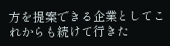方を提案できる企業としてこれからも続けて行きた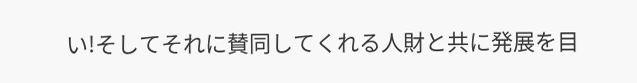い!そしてそれに賛同してくれる人財と共に発展を目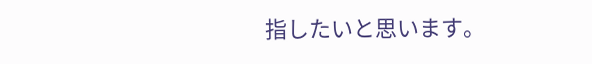指したいと思います。